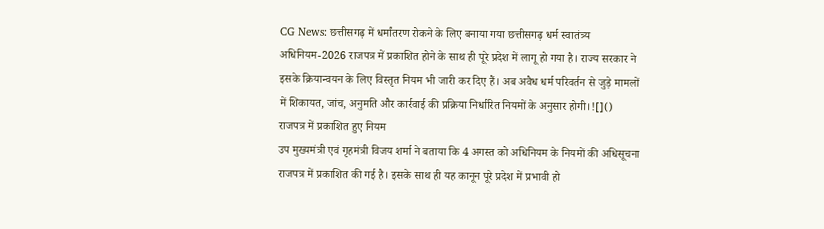CG News: छत्तीसगढ़ में धर्मांतरण रोकने के लिए बनाया गया छत्तीसगढ़ धर्म स्वातंत्र्य अधिनियम-2026 राजपत्र में प्रकाशित होने के साथ ही पूरे प्रदेश में लागू हो गया है। राज्य सरकार ने इसके क्रियान्वयन के लिए विस्तृत नियम भी जारी कर दिए हैं। अब अवैध धर्म परिवर्तन से जुड़े मामलों में शिकायत, जांच, अनुमति और कार्रवाई की प्रक्रिया निर्धारित नियमों के अनुसार होगी।![]()
राजपत्र में प्रकाशित हुए नियम
उप मुख्यमंत्री एवं गृहमंत्री विजय शर्मा ने बताया कि 4 अगस्त को अधिनियम के नियमों की अधिसूचना राजपत्र में प्रकाशित की गई है। इसके साथ ही यह कानून पूरे प्रदेश में प्रभावी हो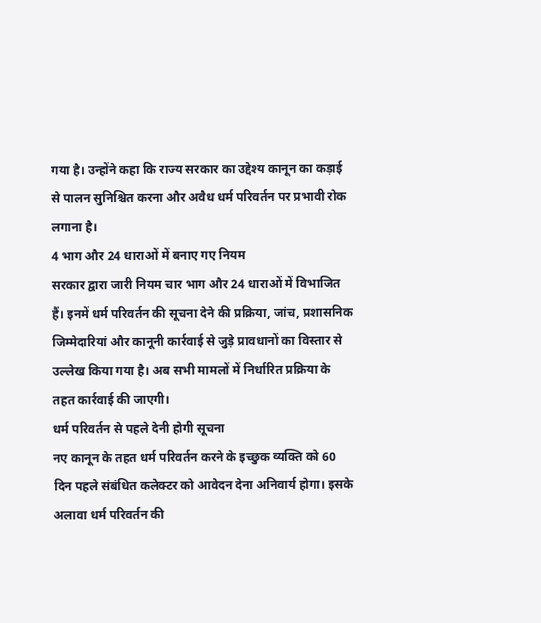गया है। उन्होंने कहा कि राज्य सरकार का उद्देश्य कानून का कड़ाई से पालन सुनिश्चित करना और अवैध धर्म परिवर्तन पर प्रभावी रोक लगाना है।
4 भाग और 24 धाराओं में बनाए गए नियम
सरकार द्वारा जारी नियम चार भाग और 24 धाराओं में विभाजित हैं। इनमें धर्म परिवर्तन की सूचना देने की प्रक्रिया, जांच, प्रशासनिक जिम्मेदारियां और कानूनी कार्रवाई से जुड़े प्रावधानों का विस्तार से उल्लेख किया गया है। अब सभी मामलों में निर्धारित प्रक्रिया के तहत कार्रवाई की जाएगी।
धर्म परिवर्तन से पहले देनी होगी सूचना
नए कानून के तहत धर्म परिवर्तन करने के इच्छुक व्यक्ति को 60 दिन पहले संबंधित कलेक्टर को आवेदन देना अनिवार्य होगा। इसके अलावा धर्म परिवर्तन की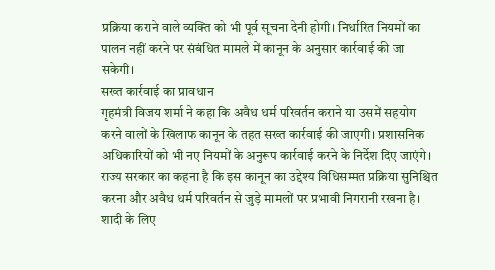प्रक्रिया कराने वाले व्यक्ति को भी पूर्व सूचना देनी होगी। निर्धारित नियमों का पालन नहीं करने पर संबंधित मामले में कानून के अनुसार कार्रवाई की जा सकेगी।
सख्त कार्रवाई का प्रावधान
गृहमंत्री विजय शर्मा ने कहा कि अवैध धर्म परिवर्तन कराने या उसमें सहयोग करने वालों के खिलाफ कानून के तहत सख्त कार्रवाई की जाएगी। प्रशासनिक अधिकारियों को भी नए नियमों के अनुरूप कार्रवाई करने के निर्देश दिए जाएंगे। राज्य सरकार का कहना है कि इस कानून का उद्देश्य विधिसम्मत प्रक्रिया सुनिश्चित करना और अवैध धर्म परिवर्तन से जुड़े मामलों पर प्रभावी निगरानी रखना है।
शादी के लिए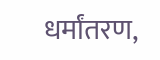धर्मांतरण,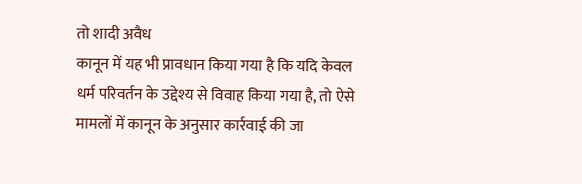तो शादी अवैध
कानून में यह भी प्रावधान किया गया है कि यदि केवल धर्म परिवर्तन के उद्देश्य से विवाह किया गया है, तो ऐसे मामलों में कानून के अनुसार कार्रवाई की जा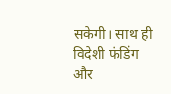सकेगी। साथ ही विदेशी फंडिंग और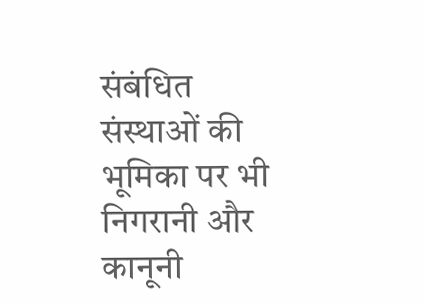संबंधित संस्थाओं की भूमिका पर भी निगरानी और कानूनी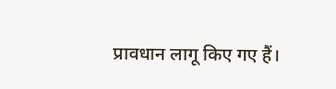प्रावधान लागू किए गए हैं।